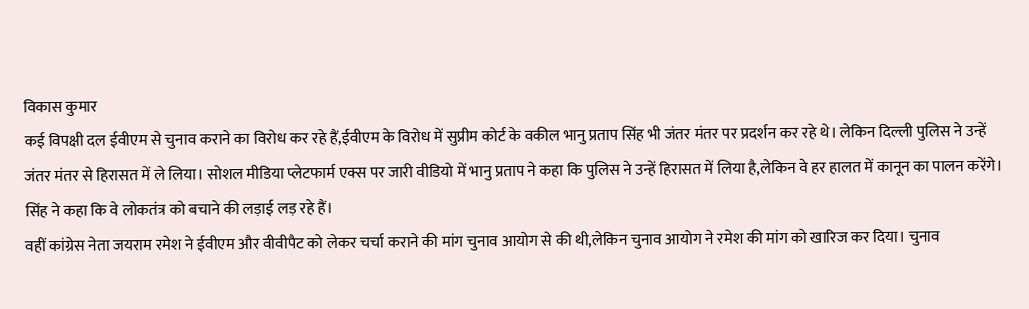विकास कुमार
कई विपक्षी दल ईवीएम से चुनाव कराने का विरोध कर रहे हैं,ईवीएम के विरोध में सुप्रीम कोर्ट के वकील भानु प्रताप सिंह भी जंतर मंतर पर प्रदर्शन कर रहे थे। लेकिन दिल्ली पुलिस ने उन्हें जंतर मंतर से हिरासत में ले लिया। सोशल मीडिया प्लेटफार्म एक्स पर जारी वीडियो में भानु प्रताप ने कहा कि पुलिस ने उन्हें हिरासत में लिया है,लेकिन वे हर हालत में कानून का पालन करेंगे। सिंह ने कहा कि वे लोकतंत्र को बचाने की लड़ाई लड़ रहे हैं।
वहीं कांग्रेस नेता जयराम रमेश ने ईवीएम और वीवीपैट को लेकर चर्चा कराने की मांग चुनाव आयोग से की थी,लेकिन चुनाव आयोग ने रमेश की मांग को खारिज कर दिया। चुनाव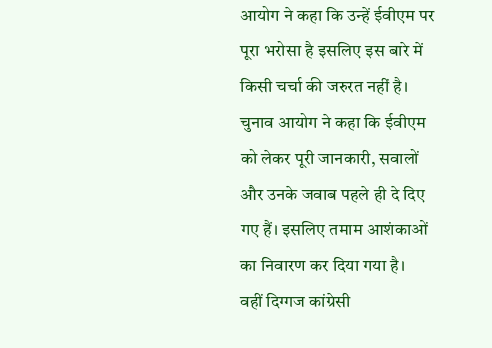आयोग ने कहा कि उन्हें ईवीएम पर पूरा भरोसा है इसलिए इस बारे में किसी चर्चा की जरुरत नहीं है। चुनाव आयोग ने कहा कि ईवीएम को लेकर पूरी जानकारी, सवालों और उनके जवाब पहले ही दे दिए गए हैं। इसलिए तमाम आशंकाओं का निवारण कर दिया गया है।
वहीं दिग्गज कांग्रेसी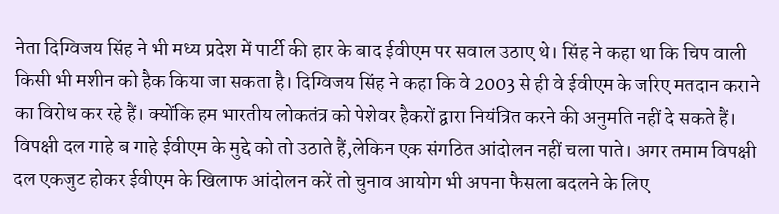नेता दिग्विजय सिंह ने भी मध्य प्रदेश में पार्टी की हार के बाद ईवीएम पर सवाल उठाए थे। सिंह ने कहा था कि चिप वाली किसी भी मशीन को हैक किया जा सकता है। दिग्विजय सिंह ने कहा कि वे 2003 से ही वे ईवीएम के जरिए मतदान कराने का विरोध कर रहे हैं। क्योंकि हम भारतीय लोकतंत्र को पेशेवर हैकरों द्वारा नियंत्रित करने की अनुमति नहीं दे सकते हैं।
विपक्षी दल गाहे ब गाहे ईवीएम के मुद्दे को तो उठाते हैं,लेकिन एक संगठित आंदोलन नहीं चला पाते। अगर तमाम विपक्षी दल एकजुट होकर ईवीएम के खिलाफ आंदोलन करें तो चुनाव आयोग भी अपना फैसला बदलने के लिए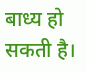बाध्य हो सकती है।